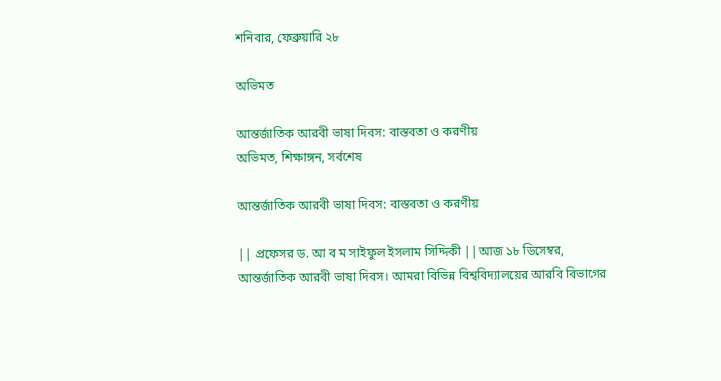শনিবার, ফেব্রুয়ারি ২৮

অভিমত

আন্তর্জাতিক আরবী ভাষা দিবস: বাস্তবতা ও করণীয়
অভিমত, শিক্ষাঙ্গন, সর্বশেষ

আন্তর্জাতিক আরবী ভাষা দিবস: বাস্তবতা ও করণীয়

|| প্রফেসর ড. আ ব ম সাইফুল ইসলাম সিদ্দিকী ||আজ ১৮ ডিসেম্বর, আন্তর্জাতিক আরবী ভাষা দিবস। আমরা বিভিন্ন বিশ্ববিদ্যালয়ের আরবি বিভাগের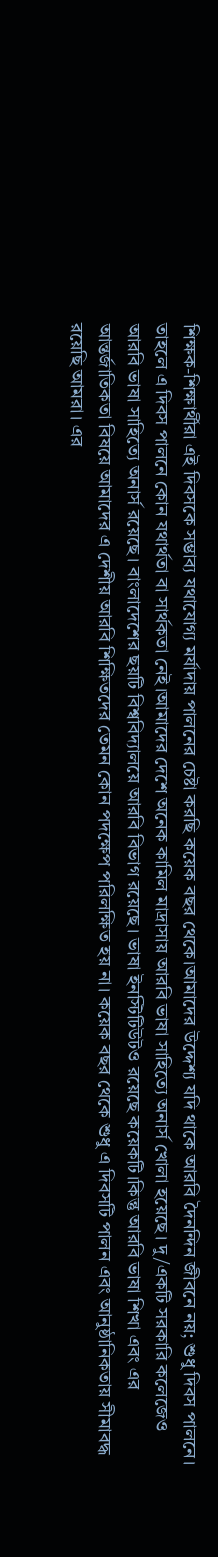শিক্ষক-শিক্ষার্থীরা এই দিবসকে সম্ভাব্য যথাযোগ্য মর্যাদায় পালনের চেষ্টা করছি কয়েক বছর থেকে।আমাদের উদ্দেশ্য যদি থাকে আরবি দৈনন্দিন জীবনে নয়; শুধু দিবস পালনে। তাহলে এ দিবস পালনে কোন যথার্থতা বা সার্থকতা নেই।আমাদের দেশে অনেক কামিল মাদ্রাসায় আরবি ভাষা সাহিত্যে অনার্স খোলা হয়েছে। দু/একটি সরকারি কলেজেও আরবি ভাষা সাহিত্যে অনার্স রয়েছে। বাংলাদেশের ছয়টি বিশ্ববিদ্যালয়ে আরবি বিভাগ রয়েছে। ভাষা ইনস্টিটিউটও রয়েছে কয়েকটি।কিন্তু আরবি ভাষা শিখা এবং এর আন্তর্জাতিকতা বিষয়ে আমাদের এ দেশীয় আরবি শিক্ষিতদের তেমন কোন পদক্ষেপ পরিলক্ষিত হয় না। কয়েক বছর থেকে শুধু এ দিবসটি পালন এবং আনুষ্ঠানিকতায় সীমাবদ্ধ রয়েছি আমরা। এর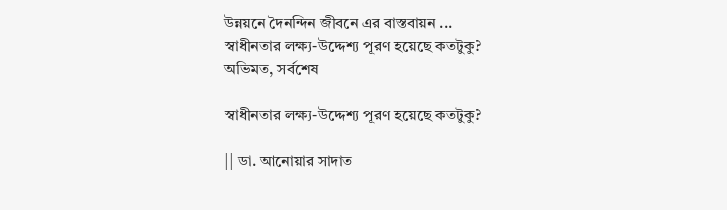উন্নয়নে দৈনন্দিন জীবনে এর বাস্তবায়ন ...
স্বাধীনতার লক্ষ্য-উদ্দেশ্য পূরণ হয়েছে কতটুকু?
অভিমত, সর্বশেষ

স্বাধীনতার লক্ষ্য-উদ্দেশ্য পূরণ হয়েছে কতটুকু?

|| ডা. আনোয়ার সাদাত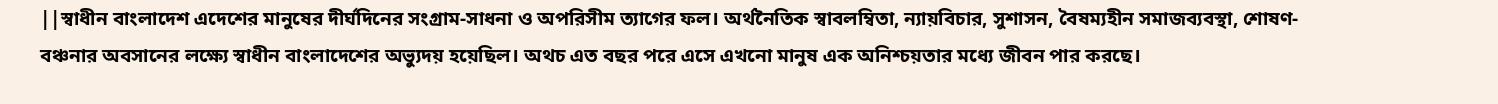||স্বাধীন বাংলাদেশ এদেশের মানুষের দীর্ঘদিনের সংগ্রাম-সাধনা ও অপরিসীম ত্যাগের ফল। অর্থনৈতিক স্বাবলম্বিতা, ন্যায়বিচার, সুশাসন, বৈষম্যহীন সমাজব্যবস্থা, শোষণ-বঞ্চনার অবসানের লক্ষ্যে স্বাধীন বাংলাদেশের অভ্যুদয় হয়েছিল। অথচ এত বছর পরে এসে এখনো মানুষ এক অনিশ্চয়তার মধ্যে জীবন পার করছে।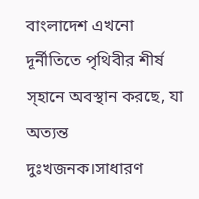বাংলাদেশ এখনো দূর্নীতিতে পৃথিবীর শীর্ষ স্হানে অবস্থান করছে, যা অত্যন্ত দুঃখজনক।সাধারণ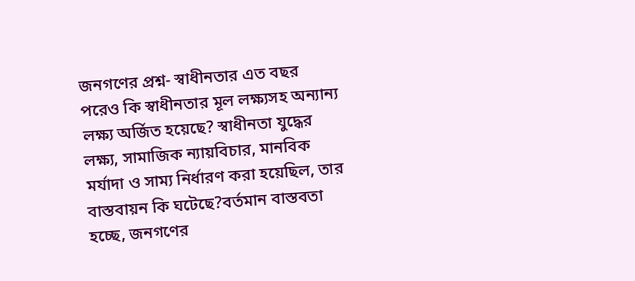জনগণের প্রশ্ন- স্বাধীনতার এত বছর পরেও কি স্বাধীনতার মূল লক্ষ্যসহ অন্যান্য লক্ষ্য অর্জিত হয়েছে? স্বাধীনতা যুদ্ধের লক্ষ্য, সামাজিক ন্যায়বিচার, মানবিক মর্যাদা ও সাম্য নির্ধারণ করা হয়েছিল, তার বাস্তবায়ন কি ঘটেছে?বর্তমান বাস্তবতা হচ্ছে, জনগণের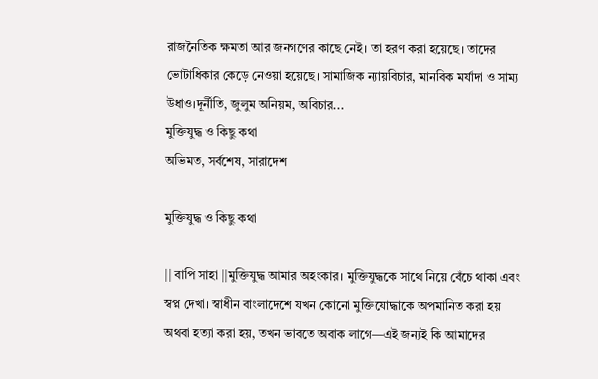রাজনৈতিক ক্ষমতা আর জনগণের কাছে নেই। তা হরণ করা হয়েছে। তাদের ভোটাধিকার কেড়ে নেওয়া হয়েছে। সামাজিক ন্যায়বিচার, মানবিক মর্যাদা ও সাম্য উধাও।দূর্নীতি, জুলুম অনিয়ম, অবিচার...
মুক্তিযুদ্ধ ও কিছু কথা
অভিমত, সর্বশেষ, সারাদেশ

মুক্তিযুদ্ধ ও কিছু কথা

|| বাপি সাহা ||মুক্তিযুদ্ধ আমার অহংকার। মুক্তিযুদ্ধকে সাথে নিয়ে বেঁচে থাকা এবং স্বপ্ন দেখা। স্বাধীন বাংলাদেশে যখন কোনো মুক্তিযোদ্ধাকে অপমানিত করা হয় অথবা হত্যা করা হয়, তখন ভাবতে অবাক লাগে—এই জন্যই কি আমাদের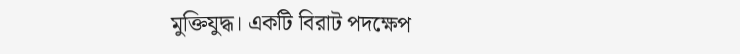মুক্তিযুদ্ধ। একটি বিরাট পদক্ষেপ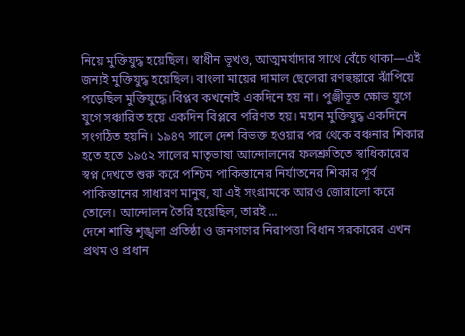নিয়ে মুক্তিযুদ্ধ হয়েছিল। স্বাধীন ভূখণ্ড, আত্মমর্যাদার সাথে বেঁচে থাকা—এই জন্যই মুক্তিযুদ্ধ হয়েছিল। বাংলা মায়ের দামাল ছেলেরা রণহুঙ্কারে ঝাঁপিয়ে পড়েছিল মুক্তিযুদ্ধে।বিপ্লব কখনোই একদিনে হয় না। পুঞ্জীভূত ক্ষোভ যুগে যুগে সঞ্চারিত হয়ে একদিন বিপ্লবে পরিণত হয়। মহান মুক্তিযুদ্ধ একদিনে সংগঠিত হয়নি। ১৯৪৭ সালে দেশ বিভক্ত হওয়ার পর থেকে বঞ্চনার শিকার হতে হতে ১৯৫২ সালের মাতৃভাষা আন্দোলনের ফলশ্রুতিতে স্বাধিকারের স্বপ্ন দেখতে শুরু করে পশ্চিম পাকিস্তানের নির্যাতনের শিকার পূর্ব পাকিস্তানের সাধারণ মানুষ, যা এই সংগ্রামকে আরও জোরালো করে তোলে। আন্দোলন তৈরি হয়েছিল, তারই ...
দেশে শান্তি শৃঙ্খলা প্রতিষ্ঠা ও জনগণের নিরাপত্তা বিধান সরকারের এখন প্রথম ও প্রধান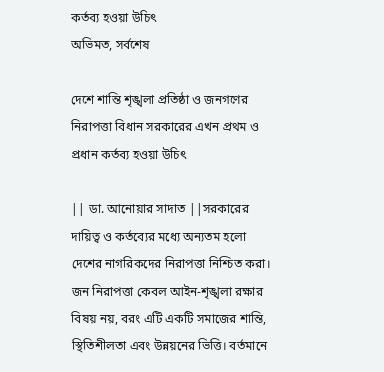কর্তব্য হওয়া উচিৎ
অভিমত, সর্বশেষ

দেশে শান্তি শৃঙ্খলা প্রতিষ্ঠা ও জনগণের নিরাপত্তা বিধান সরকারের এখন প্রথম ও প্রধান কর্তব্য হওয়া উচিৎ

|| ডা. আনোয়ার সাদাত ||সরকারের দায়িত্ব ও কর্তব্যের মধ্যে অন্যতম হলো দেশের নাগরিকদের নিরাপত্তা নিশ্চিত করা। জন নিরাপত্তা কেবল আইন-শৃঙ্খলা রক্ষার বিষয় নয়, বরং এটি একটি সমাজের শান্তি, স্থিতিশীলতা এবং উন্নয়নের ভিত্তি। বর্তমানে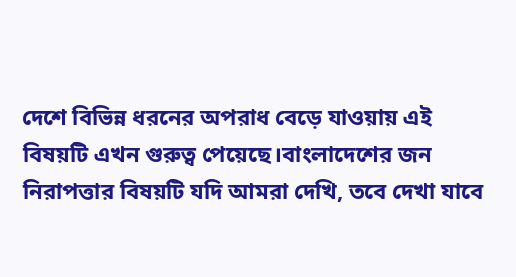দেশে বিভিন্ন ধরনের অপরাধ বেড়ে যাওয়ায় এই বিষয়টি এখন গুরুত্ব পেয়েছে।বাংলাদেশের জন নিরাপত্তার বিষয়টি যদি আমরা দেখি, তবে দেখা যাবে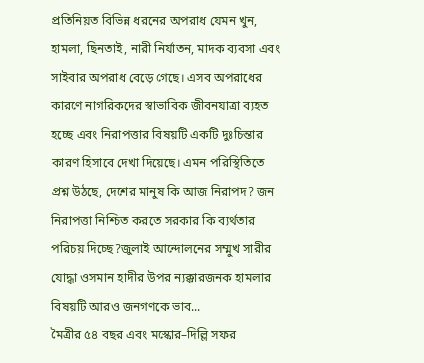প্রতিনিয়ত বিভিন্ন ধরনের অপরাধ যেমন খুন, হামলা, ছিনতাই, নারী নির্যাতন, মাদক ব্যবসা এবং সাইবার অপরাধ বেড়ে গেছে। এসব অপরাধের কারণে নাগরিকদের স্বাভাবিক জীবনযাত্রা ব্যহত হচ্ছে এবং নিরাপত্তার বিষয়টি একটি দুঃচিন্তার কারণ হিসাবে দেখা দিয়েছে। এমন পরিস্থিতিতে প্রশ্ন উঠছে, দেশের মানুষ কি আজ নিরাপদ? জন নিরাপত্তা নিশ্চিত করতে সরকার কি ব্যর্থতার পরিচয় দিচ্ছে?জুলাই আন্দোলনের সম্মুখ সারীর যোদ্ধা ওসমান হাদীর উপর ন্যক্কারজনক হামলার বিষয়টি আরও জনগণকে ভাব...
মৈত্রীর ৫৪ বছর এবং মস্কোর–দিল্লি সফর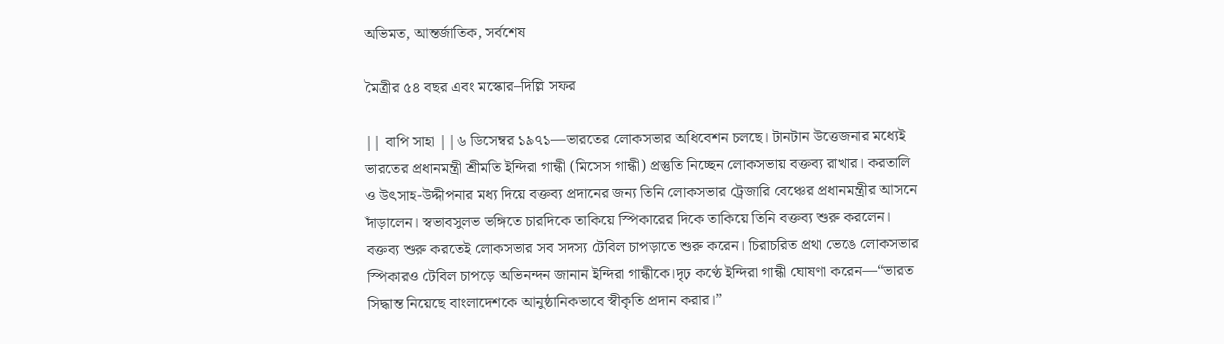অভিমত, আন্তর্জাতিক, সর্বশেষ

মৈত্রীর ৫৪ বছর এবং মস্কোর–দিল্লি সফর

|| বাপি সাহা ||৬ ডিসেম্বর ১৯৭১—ভারতের লোকসভার অধিবেশন চলছে। টানটান উত্তেজনার মধ্যেই ভারতের প্রধানমন্ত্রী শ্রীমতি ইন্দিরা গান্ধী (মিসেস গান্ধী) প্রস্তুতি নিচ্ছেন লোকসভায় বক্তব্য রাখার। করতালি ও উৎসাহ-উদ্দীপনার মধ্য দিয়ে বক্তব্য প্রদানের জন্য তিনি লোকসভার ট্রেজারি বেঞ্চের প্রধানমন্ত্রীর আসনে দাঁড়ালেন। স্বভাবসুলভ ভঙ্গিতে চারদিকে তাকিয়ে স্পিকারের দিকে তাকিয়ে তিনি বক্তব্য শুরু করলেন। বক্তব্য শুরু করতেই লোকসভার সব সদস্য টেবিল চাপড়াতে শুরু করেন। চিরাচরিত প্রথা ভেঙে লোকসভার স্পিকারও টেবিল চাপড়ে অভিনন্দন জানান ইন্দিরা গান্ধীকে।দৃঢ় কণ্ঠে ইন্দিরা গান্ধী ঘোষণা করেন—“ভারত সিদ্ধান্ত নিয়েছে বাংলাদেশকে আনুষ্ঠানিকভাবে স্বীকৃতি প্রদান করার।”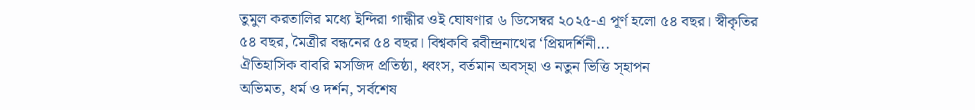তুমুল করতালির মধ্যে ইন্দিরা গান্ধীর ওই ঘোষণার ৬ ডিসেম্বর ২০২৫-এ পূর্ণ হলো ৫৪ বছর। স্বীকৃতির ৫৪ বছর, মৈত্রীর বন্ধনের ৫৪ বছর। বিশ্বকবি রবীন্দ্রনাথের ‘প্রিয়দর্শিনী...
ঐতিহাসিক বাবরি মসজিদ প্রতিষ্ঠা, ধ্বংস, বর্তমান অবস্হা ও নতুন ভিত্তি স্হাপন
অভিমত, ধর্ম ও দর্শন, সর্বশেষ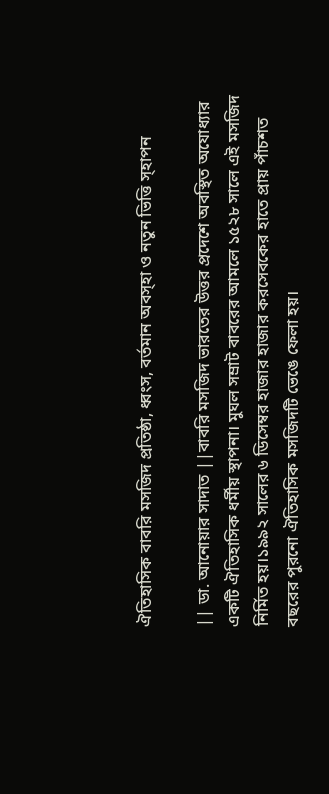ঐতিহাসিক বাবরি মসজিদ প্রতিষ্ঠা, ধ্বংস, বর্তমান অবস্হা ও নতুন ভিত্তি স্হাপন

|| ডা. আনোয়ার সাদাত ||বাবরি মসজিদ ভারতের উত্তর প্রদেশে অবস্থিত অযোধ্যার একটি ঐতিহাসিক ধর্মীয় স্থাপনা। মুঘল সম্রাট বাবরের আমলে ১৫২৮ সালে এই মসজিদ নির্মিত হয়।১৯৯২ সালের ৬ ডিসেম্বর হাজার হাজার করসেবকের হাতে প্রায় পাঁচশত বছরের পুরনো ঐতিহাসিক মসজিদটি ভেঙে ফেলা হয়।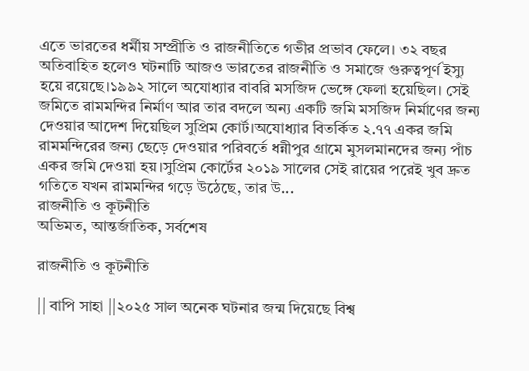এতে ভারতের ধর্মীয় সম্প্রীতি ও রাজনীতিতে গভীর প্রভাব ফেলে। ৩২ বছর অতিবাহিত হলেও ঘটনাটি আজও ভারতের রাজনীতি ও সমাজে গুরুত্বপূর্ণ ইস্যু হয়ে রয়েছে।১৯৯২ সালে অযোধ্যার বাবরি মসজিদ ভেঙ্গে ফেলা হয়েছিল। সেই জমিতে রামমন্দির নির্মাণ আর তার বদলে অন্য একটি জমি মসজিদ নির্মাণের জন্য দেওয়ার আদেশ দিয়েছিল সুপ্রিম কোর্ট।অযোধ্যার বিতর্কিত ২.৭৭ একর জমি রামমন্দিরের জন্য ছেড়ে দেওয়ার পরিবর্তে ধন্নীপুর গ্রামে মুসলমানদের জন্য পাঁচ একর জমি দেওয়া হয়।সুপ্রিম কোর্টের ২০১৯ সালের সেই রায়ের পরেই খুব দ্রুত গতিতে যখন রামমন্দির গড়ে উঠেছে, তার উ...
রাজনীতি ও কূটনীতি
অভিমত, আন্তর্জাতিক, সর্বশেষ

রাজনীতি ও কূটনীতি

|| বাপি সাহা ||২০২৫ সাল অনেক ঘটনার জন্ম দিয়েছে বিশ্ব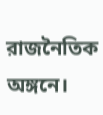রাজনৈতিক অঙ্গনে।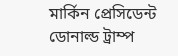মার্কিন প্রেসিডেন্ট ডোনাল্ড ট্রাম্প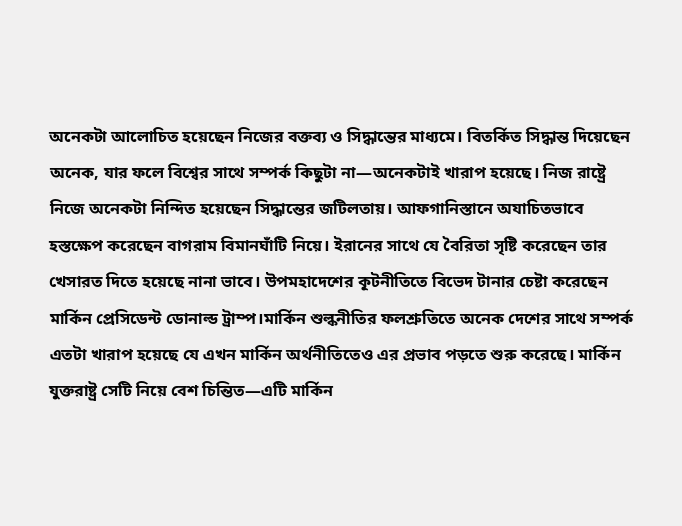অনেকটা আলোচিত হয়েছেন নিজের বক্তব্য ও সিদ্ধান্তের মাধ্যমে। বিতর্কিত সিদ্ধান্ত দিয়েছেন অনেক, যার ফলে বিশ্বের সাথে সম্পর্ক কিছুটা না—অনেকটাই খারাপ হয়েছে। নিজ রাষ্ট্রে নিজে অনেকটা নিন্দিত হয়েছেন সিদ্ধান্তের জটিলতায়। আফগানিস্তানে অযাচিতভাবে হস্তক্ষেপ করেছেন বাগরাম বিমানঘাঁটি নিয়ে। ইরানের সাথে যে বৈরিতা সৃষ্টি করেছেন তার খেসারত দিতে হয়েছে নানা ভাবে। উপমহাদেশের কূটনীতিতে বিভেদ টানার চেষ্টা করেছেন মার্কিন প্রেসিডেন্ট ডোনাল্ড ট্রাম্প।মার্কিন শুল্কনীতির ফলশ্রুতিতে অনেক দেশের সাথে সম্পর্ক এতটা খারাপ হয়েছে যে এখন মার্কিন অর্থনীতিতেও এর প্রভাব পড়তে শুরু করেছে। মার্কিন যুক্তরাষ্ট্র সেটি নিয়ে বেশ চিন্তিত—এটি মার্কিন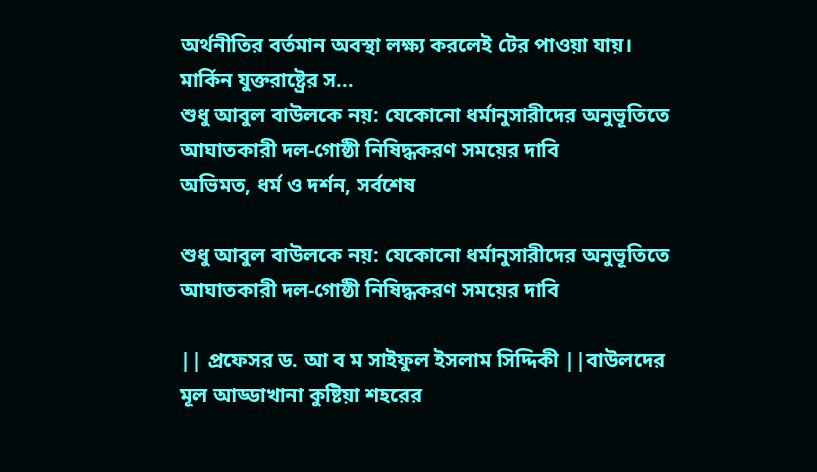অর্থনীতির বর্তমান অবস্থা লক্ষ্য করলেই টের পাওয়া যায়। মার্কিন যুক্তরাষ্ট্রের স...
শুধু আবুল বাউলকে নয়: যেকোনো ধর্মানুসারীদের অনুভূতিতে আঘাতকারী দল-গোষ্ঠী নিষিদ্ধকরণ সময়ের দাবি
অভিমত, ধর্ম ও দর্শন, সর্বশেষ

শুধু আবুল বাউলকে নয়: যেকোনো ধর্মানুসারীদের অনুভূতিতে আঘাতকারী দল-গোষ্ঠী নিষিদ্ধকরণ সময়ের দাবি

|| প্রফেসর ড. আ ব ম সাইফুল ইসলাম সিদ্দিকী ||বাউলদের মূল আড্ডাখানা কুষ্টিয়া শহরের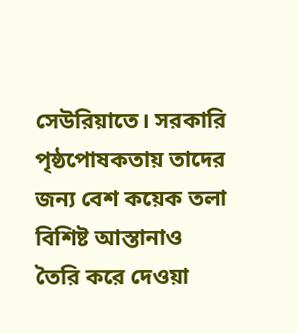সেউরিয়াতে। সরকারি পৃষ্ঠপোষকতায় তাদের জন্য বেশ কয়েক তলা বিশিষ্ট আস্তানাও তৈরি করে দেওয়া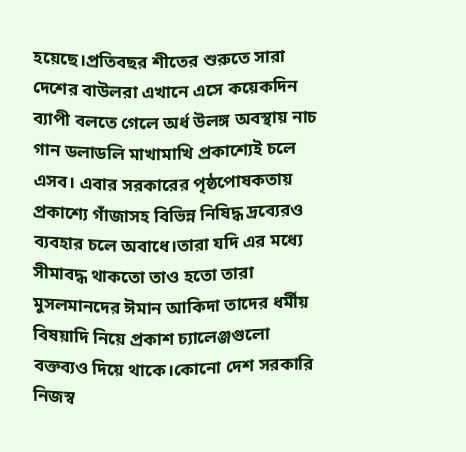হয়েছে।প্রতিবছর শীতের শুরুতে সারা দেশের বাউলরা এখানে এসে কয়েকদিন ব্যাপী বলতে গেলে অর্ধ উলঙ্গ অবস্থায় নাচ গান ডলাডলি মাখামাখি প্রকাশ্যেই চলে এসব। এবার সরকারের পৃষ্ঠপোষকতায় প্রকাশ্যে গাঁজাসহ বিভিন্ন নিষিদ্ধ দ্রব্যেরও ব্যবহার চলে অবাধে।তারা যদি এর মধ্যে সীমাবদ্ধ থাকতো তাও হতো তারা মুসলমানদের ঈমান আকিদা তাদের ধর্মীয় বিষয়াদি নিয়ে প্রকাশ চ্যালেঞ্জগুলো বক্তব্যও দিয়ে থাকে।কোনো দেশ সরকারি নিজস্ব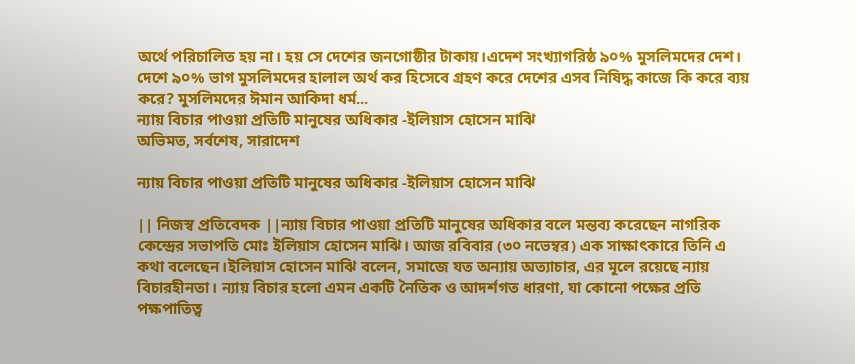অর্থে পরিচালিত হয় না। হয় সে দেশের জনগোষ্ঠীর টাকায়।এদেশ সংখ্যাগরিষ্ঠ ৯০% মুসলিমদের দেশ। দেশে ৯০% ভাগ মুসলিমদের হালাল অর্থ কর হিসেবে গ্রহণ করে দেশের এসব নিষিদ্ধ কাজে কি করে ব্যয় করে? মুসলিমদের ঈমান আকিদা ধর্ম...
ন্যায় বিচার পাওয়া প্রতিটি মানুষের অধিকার -ইলিয়াস হোসেন মাঝি
অভিমত, সর্বশেষ, সারাদেশ

ন্যায় বিচার পাওয়া প্রতিটি মানুষের অধিকার -ইলিয়াস হোসেন মাঝি

|| নিজস্ব প্রতিবেদক ||ন্যায় বিচার পাওয়া প্রতিটি মানুষের অধিকার বলে মন্তব্য করেছেন নাগরিক কেন্দ্রের সভাপতি মোঃ ইলিয়াস হোসেন মাঝি। আজ রবিবার (৩০ নভেম্বর) এক সাক্ষাৎকারে তিনি এ কথা বলেছেন।ইলিয়াস হোসেন মাঝি বলেন, সমাজে যত অন্যায় অত্যাচার, এর মূলে রয়েছে ন্যায় বিচারহীনতা। ন্যায় বিচার হলো এমন একটি নৈতিক ও আদর্শগত ধারণা, যা কোনো পক্ষের প্রতি পক্ষপাতিত্ব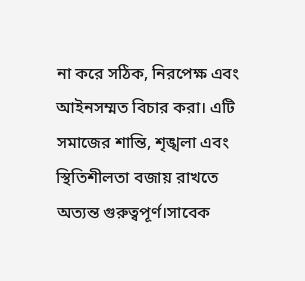না করে সঠিক, নিরপেক্ষ এবং আইনসম্মত বিচার করা। এটি সমাজের শান্তি, শৃঙ্খলা এবং স্থিতিশীলতা বজায় রাখতে অত্যন্ত গুরুত্বপূর্ণ।সাবেক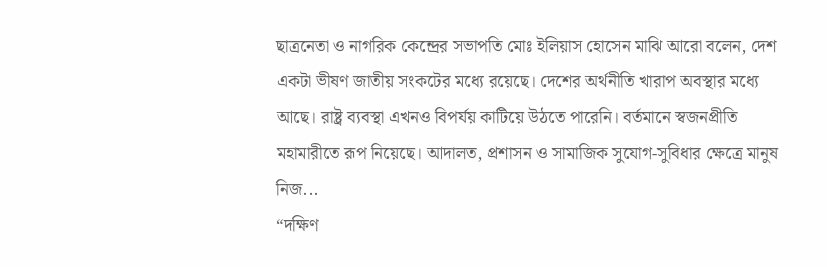ছাত্রনেতা ও নাগরিক কেন্দ্রের সভাপতি মোঃ ইলিয়াস হোসেন মাঝি আরো বলেন, দেশ একটা ভীষণ জাতীয় সংকটের মধ্যে রয়েছে। দেশের অর্থনীতি খারাপ অবস্থার মধ্যে আছে। রাষ্ট্র ব্যবস্থা এখনও বিপর্যয় কাটিয়ে উঠতে পারেনি। বর্তমানে স্বজনপ্রীতি মহামারীতে রূপ নিয়েছে। আদালত, প্রশাসন ও সামাজিক সুযোগ-সুবিধার ক্ষেত্রে মানুষ নিজ...
“দক্ষিণ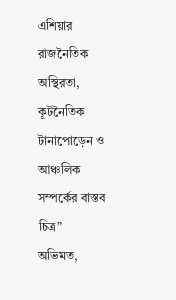এশিয়ার রাজনৈতিক অস্থিরতা, কূটনৈতিক টানাপোড়েন ও আঞ্চলিক সম্পর্কের বাস্তব চিত্র”
অভিমত,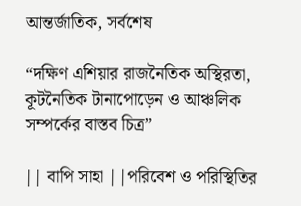আন্তর্জাতিক, সর্বশেষ

“দক্ষিণ এশিয়ার রাজনৈতিক অস্থিরতা, কূটনৈতিক টানাপোড়েন ও আঞ্চলিক সম্পর্কের বাস্তব চিত্র”

|| বাপি সাহা ||পরিবেশ ও পরিস্থিতির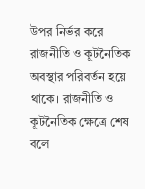উপর নির্ভর করে রাজনীতি ও কূটনৈতিক অবস্থার পরিবর্তন হয়ে থাকে। রাজনীতি ও কূটনৈতিক ক্ষেত্রে শেষ বলে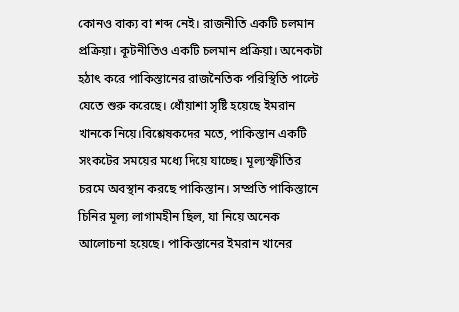কোনও বাক্য বা শব্দ নেই। রাজনীতি একটি চলমান প্রক্রিয়া। কূটনীতিও একটি চলমান প্রক্রিয়া। অনেকটা হঠাৎ করে পাকিস্তানের রাজনৈতিক পরিস্থিতি পাল্টে যেতে শুরু করেছে। ধোঁয়াশা সৃষ্টি হয়েছে ইমরান খানকে নিয়ে।বিশ্লেষকদের মতে, পাকিস্তান একটি সংকটের সময়ের মধ্যে দিয়ে যাচ্ছে। মূল্যস্ফীতির চরমে অবস্থান করছে পাকিস্তান। সম্প্রতি পাকিস্তানে চিনির মূল্য লাগামহীন ছিল, যা নিয়ে অনেক আলোচনা হয়েছে। পাকিস্তানের ইমরান খানের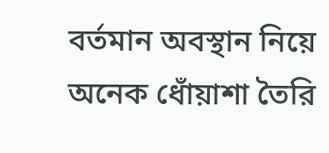বর্তমান অবস্থান নিয়ে অনেক ধোঁয়াশা তৈরি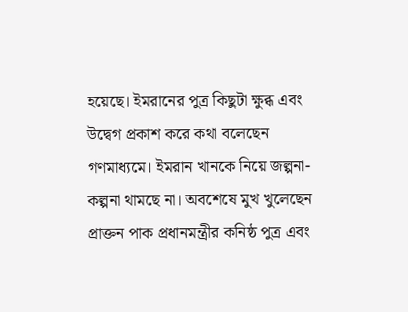হয়েছে। ইমরানের পুত্র কিছুটা ক্ষুব্ধ এবং উদ্বেগ প্রকাশ করে কথা বলেছেন গণমাধ্যমে। ইমরান খানকে নিয়ে জল্পনা-কল্পনা থামছে না। অবশেষে মুখ খুলেছেন প্রাক্তন পাক প্রধানমন্ত্রীর কনিষ্ঠ পুত্র এবং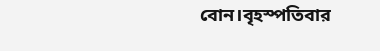বোন।বৃহস্পতিবার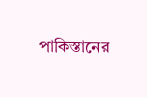পাকিস্তানের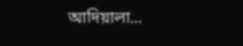আদিয়ালা...